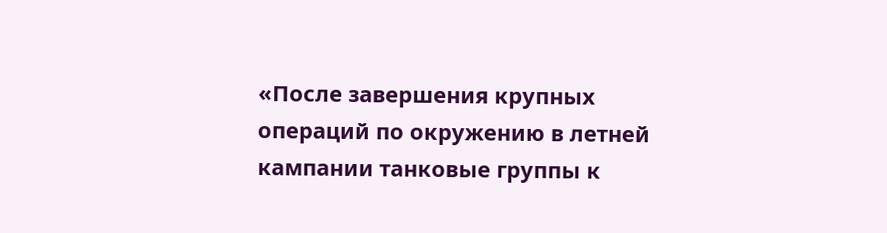«После завершения крупных операций по окружению в летней кампании танковые группы к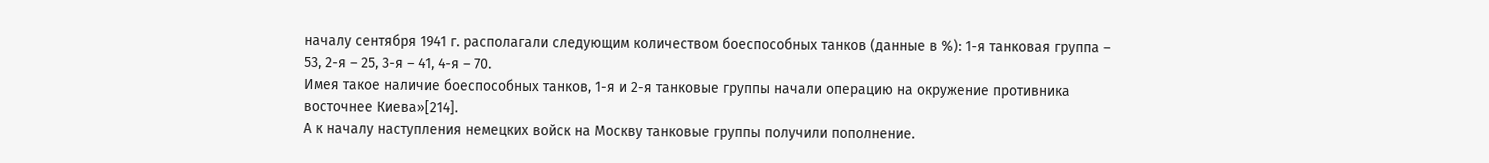началу сентября 1941 г. располагали следующим количеством боеспособных танков (данные в %): 1-я танковая группа – 53, 2-я – 25, 3-я – 41, 4-я – 70.
Имея такое наличие боеспособных танков, 1-я и 2-я танковые группы начали операцию на окружение противника восточнее Киева»[214].
А к началу наступления немецких войск на Москву танковые группы получили пополнение.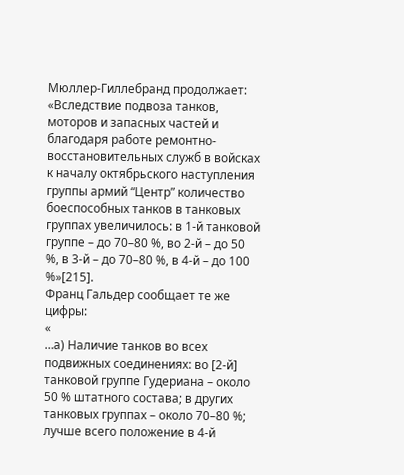Мюллер-Гиллебранд продолжает:
«Вследствие подвоза танков, моторов и запасных частей и благодаря работе ремонтно-восстановительных служб в войсках к началу октябрьского наступления группы армий “Центр” количество боеспособных танков в танковых группах увеличилось: в 1-й танковой группе – до 70–80 %, во 2-й – до 50 %, в 3-й – до 70–80 %, в 4-й – до 100 %»[215].
Франц Гальдер сообщает те же цифры:
«
…а) Наличие танков во всех подвижных соединениях: во [2-й] танковой группе Гудериана – около 50 % штатного состава; в других танковых группах – около 70–80 %; лучше всего положение в 4-й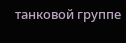танковой группе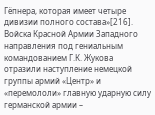Гёпнера, которая имеет четыре дивизии полного состава»[216].
Войска Красной Армии Западного направления под гениальным командованием Г.К. Жукова отразили наступление немецкой группы армий «Центр» и «перемололи» главную ударную силу германской армии –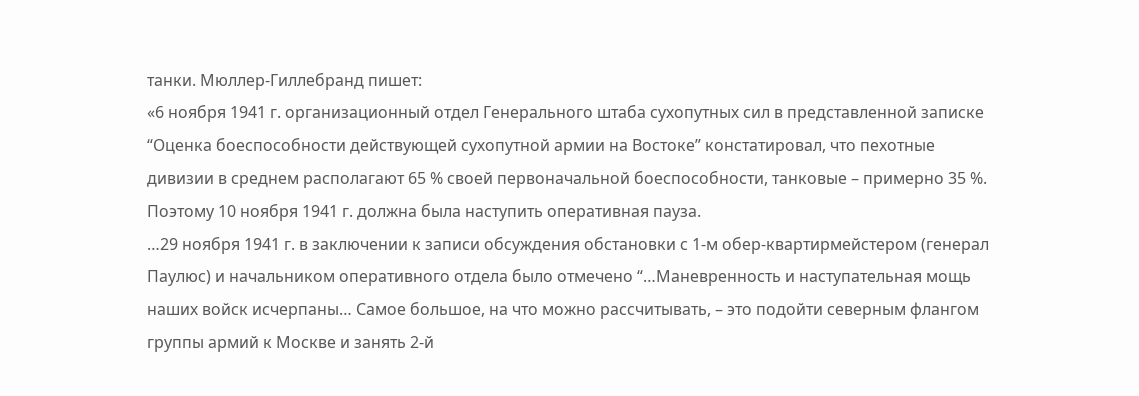танки. Мюллер-Гиллебранд пишет:
«6 ноября 1941 г. организационный отдел Генерального штаба сухопутных сил в представленной записке “Оценка боеспособности действующей сухопутной армии на Востоке” констатировал, что пехотные дивизии в среднем располагают 65 % своей первоначальной боеспособности, танковые – примерно 35 %. Поэтому 10 ноября 1941 г. должна была наступить оперативная пауза.
…29 ноября 1941 г. в заключении к записи обсуждения обстановки с 1-м обер-квартирмейстером (генерал Паулюс) и начальником оперативного отдела было отмечено “…Маневренность и наступательная мощь наших войск исчерпаны… Самое большое, на что можно рассчитывать, – это подойти северным флангом группы армий к Москве и занять 2-й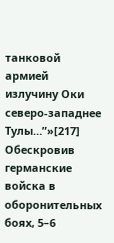танковой армией излучину Оки северо-западнее Тулы…”»[217]
Обескровив германские войска в оборонительных боях, 5–6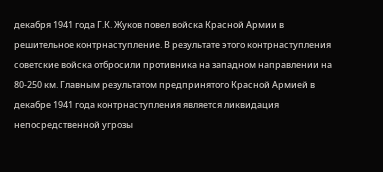декабря 1941 года Г.К. Жуков повел войска Красной Армии в решительное контрнаступление. В результате этого контрнаступления советские войска отбросили противника на западном направлении на 80-250 км. Главным результатом предпринятого Красной Армией в декабре 1941 года контрнаступления является ликвидация непосредственной угрозы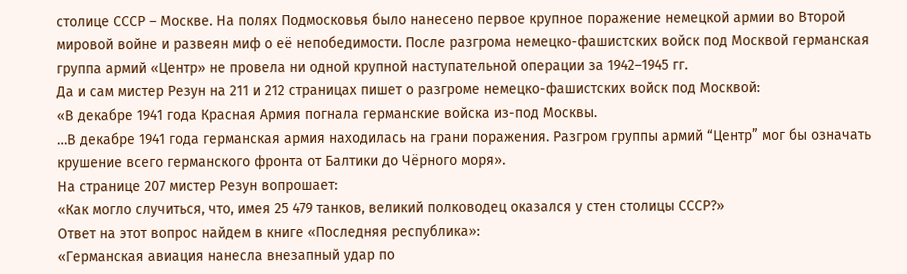столице СССР – Москве. На полях Подмосковья было нанесено первое крупное поражение немецкой армии во Второй мировой войне и развеян миф о её непобедимости. После разгрома немецко-фашистских войск под Москвой германская группа армий «Центр» не провела ни одной крупной наступательной операции за 1942–1945 гг.
Да и сам мистер Резун на 211 и 212 страницах пишет о разгроме немецко-фашистских войск под Москвой:
«В декабре 1941 года Красная Армия погнала германские войска из-под Москвы.
…В декабре 1941 года германская армия находилась на грани поражения. Разгром группы армий “Центр” мог бы означать крушение всего германского фронта от Балтики до Чёрного моря».
На странице 207 мистер Резун вопрошает:
«Как могло случиться, что, имея 25 479 танков, великий полководец оказался у стен столицы СССР?»
Ответ на этот вопрос найдем в книге «Последняя республика»:
«Германская авиация нанесла внезапный удар по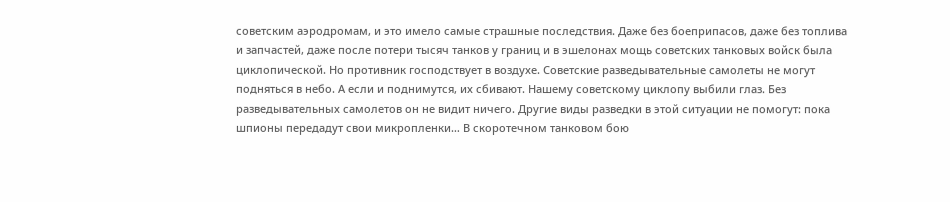советским аэродромам, и это имело самые страшные последствия. Даже без боеприпасов, даже без топлива и запчастей, даже после потери тысяч танков у границ и в эшелонах мощь советских танковых войск была циклопической. Но противник господствует в воздухе. Советские разведывательные самолеты не могут подняться в небо. А если и поднимутся, их сбивают. Нашему советскому циклопу выбили глаз. Без разведывательных самолетов он не видит ничего. Другие виды разведки в этой ситуации не помогут: пока шпионы передадут свои микропленки… В скоротечном танковом бою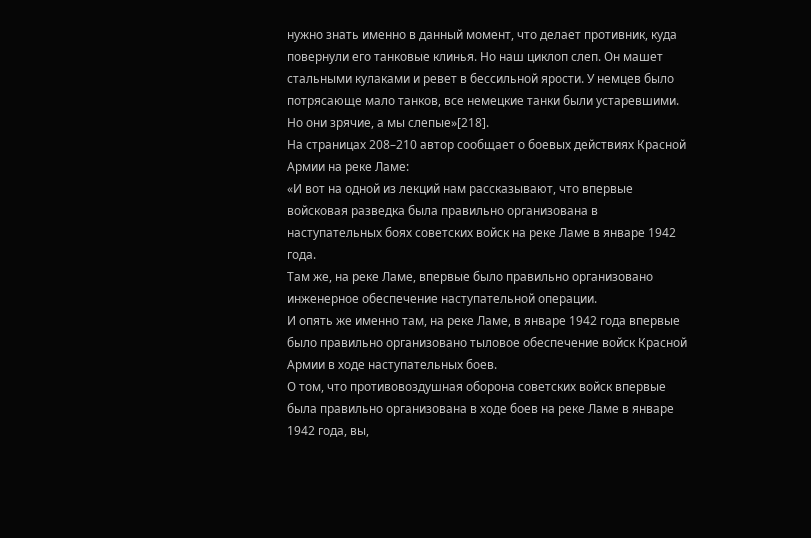нужно знать именно в данный момент, что делает противник, куда повернули его танковые клинья. Но наш циклоп слеп. Он машет стальными кулаками и ревет в бессильной ярости. У немцев было потрясающе мало танков, все немецкие танки были устаревшими. Но они зрячие, а мы слепые»[218].
На страницах 208–210 автор сообщает о боевых действиях Красной Армии на реке Ламе:
«И вот на одной из лекций нам рассказывают, что впервые войсковая разведка была правильно организована в наступательных боях советских войск на реке Ламе в январе 1942 года.
Там же, на реке Ламе, впервые было правильно организовано инженерное обеспечение наступательной операции.
И опять же именно там, на реке Ламе, в январе 1942 года впервые было правильно организовано тыловое обеспечение войск Красной Армии в ходе наступательных боев.
О том, что противовоздушная оборона советских войск впервые была правильно организована в ходе боев на реке Ламе в январе 1942 года, вы,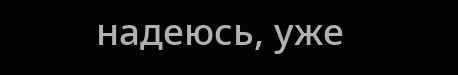надеюсь, уже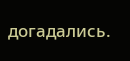догадались.